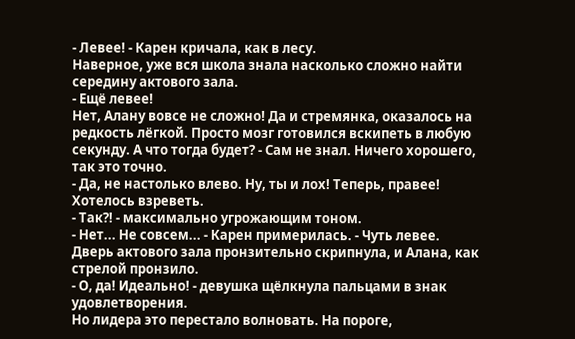- Левее! - Карен кричала, как в лесу.
Наверное, уже вся школа знала насколько сложно найти середину актового зала.
- Ещё левее!
Нет, Алану вовсе не сложно! Да и стремянка, оказалось на редкость лёгкой. Просто мозг готовился вскипеть в любую секунду. А что тогда будет? - Сам не знал. Ничего хорошего, так это точно.
- Да, не настолько влево. Ну, ты и лох! Теперь, правее!
Хотелось взреветь.
- Так?! - максимально угрожающим тоном.
- Нет... Не совсем... - Карен примерилась. - Чуть левее.
Дверь актового зала пронзительно скрипнула, и Алана, как стрелой пронзило.
- О, да! Идеально! - девушка щёлкнула пальцами в знак удовлетворения.
Но лидера это перестало волновать. На пороге,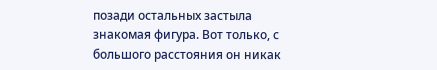позади остальных застыла знакомая фигура. Вот только, с большого расстояния он никак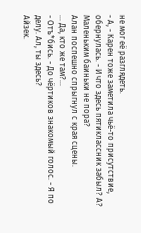не мог её разглядеть.
- А, - Карен тоже заметила чьё-то присутствие, обернулась. - И что здесь пятиклассник забыл? А? Маленьким баиньки не пора?
Алан поспешно спрыгнул с края сцены.
... Да, кто же там?...
- Отъ*бись. - До чёртиков знакомый голос. - Я по делу. Ал, ты здесь?
Айзек.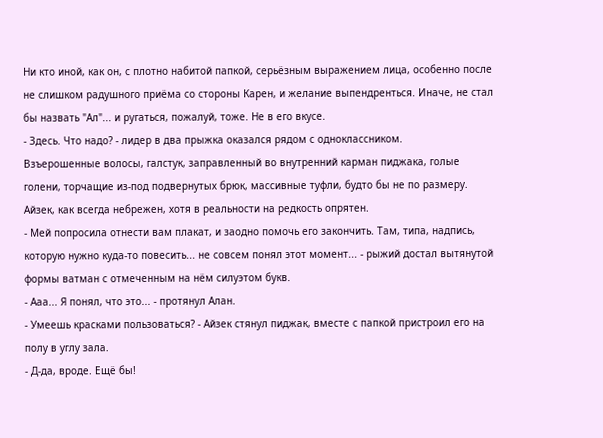Ни кто иной, как он, с плотно набитой папкой, серьёзным выражением лица, особенно после не слишком радушного приёма со стороны Карен, и желание выпендренться. Иначе, не стал бы назвать "Ал"... и ругаться, пожалуй, тоже. Не в его вкусе.
- Здесь. Что надо? - лидер в два прыжка оказался рядом с одноклассником.
Взъерошенные волосы, галстук, заправленный во внутренний карман пиджака, голые голени, торчащие из-под подвернутых брюк, массивные туфли, будто бы не по размеру. Айзек, как всегда небрежен, хотя в реальности на редкость опрятен.
- Мей попросила отнести вам плакат, и заодно помочь его закончить. Там, типа, надпись, которую нужно куда-то повесить... не совсем понял этот момент... - рыжий достал вытянутой формы ватман с отмеченным на нём силуэтом букв.
- Ааа... Я понял, что это... - протянул Алан.
- Умеешь красками пользоваться? - Айзек стянул пиджак, вместе с папкой пристроил его на полу в углу зала.
- Д-да, вроде. Ещё бы!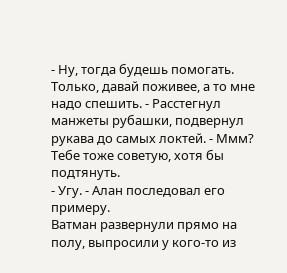- Ну, тогда будешь помогать. Только, давай поживее, а то мне надо спешить. - Расстегнул манжеты рубашки, подвернул рукава до самых локтей. - Ммм? Тебе тоже советую, хотя бы подтянуть.
- Угу. - Алан последовал его примеру.
Ватман развернули прямо на полу, выпросили у кого-то из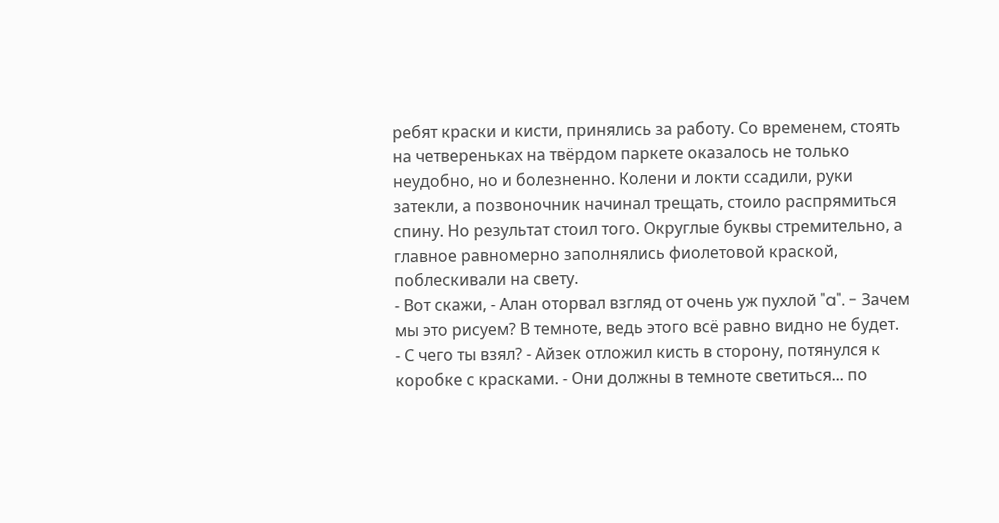ребят краски и кисти, принялись за работу. Со временем, стоять на четвереньках на твёрдом паркете оказалось не только неудобно, но и болезненно. Колени и локти ссадили, руки затекли, а позвоночник начинал трещать, стоило распрямиться спину. Но результат стоил того. Округлые буквы стремительно, а главное равномерно заполнялись фиолетовой краской, поблескивали на свету.
- Вот скажи, - Алан оторвал взгляд от очень уж пухлой "a". - Зачем мы это рисуем? В темноте, ведь этого всё равно видно не будет.
- С чего ты взял? - Айзек отложил кисть в сторону, потянулся к коробке с красками. - Они должны в темноте светиться... по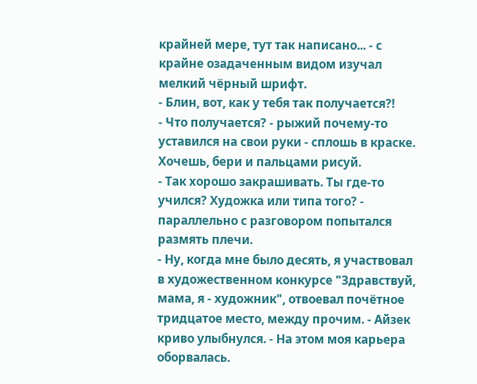крайней мере, тут так написано... - с крайне озадаченным видом изучал мелкий чёрный шрифт.
- Блин, вот, как у тебя так получается?!
- Что получается? - рыжий почему-то уставился на свои руки - сплошь в краске. Хочешь, бери и пальцами рисуй.
- Так хорошо закрашивать. Ты где-то учился? Художка или типа того? - параллельно с разговором попытался размять плечи.
- Ну, когда мне было десять, я участвовал в художественном конкурсе "Здравствуй, мама, я - художник", отвоевал почётное тридцатое место, между прочим. - Айзек криво улыбнулся. - На этом моя карьера оборвалась.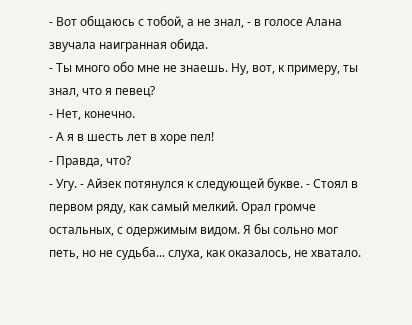- Вот общаюсь с тобой, а не знал, - в голосе Алана звучала наигранная обида.
- Ты много обо мне не знаешь. Ну, вот, к примеру, ты знал, что я певец?
- Нет, конечно.
- А я в шесть лет в хоре пел!
- Правда, что?
- Угу. - Айзек потянулся к следующей букве. - Стоял в первом ряду, как самый мелкий. Орал громче остальных, с одержимым видом. Я бы сольно мог петь, но не судьба... слуха, как оказалось, не хватало.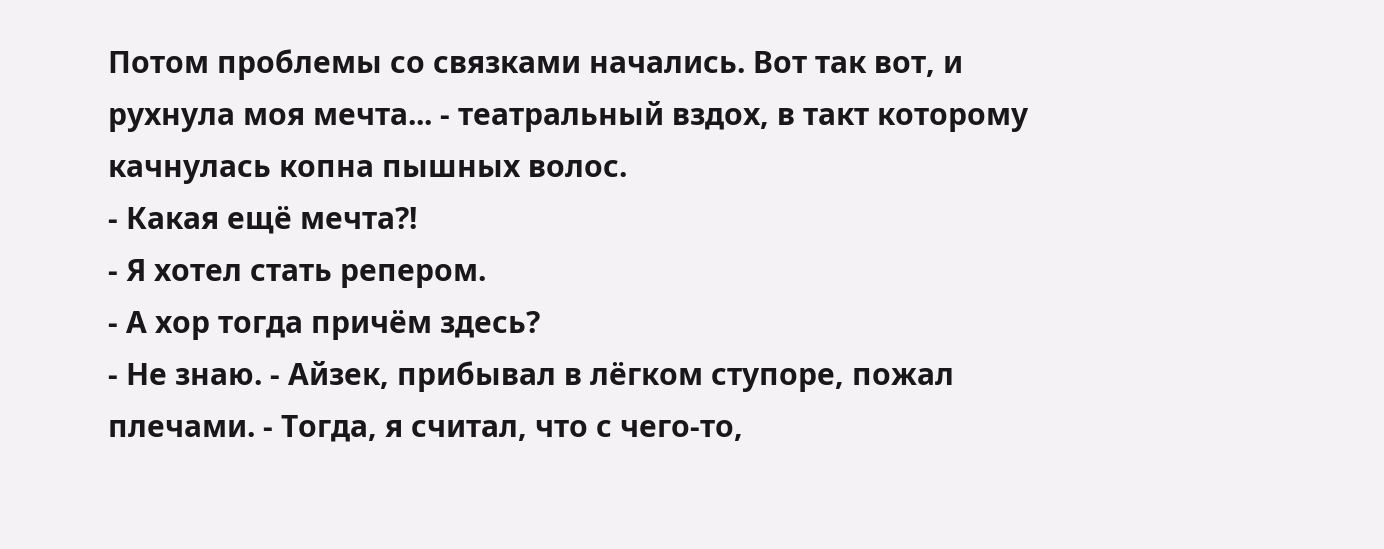Потом проблемы со связками начались. Вот так вот, и рухнула моя мечта... - театральный вздох, в такт которому качнулась копна пышных волос.
- Какая ещё мечта?!
- Я хотел стать репером.
- А хор тогда причём здесь?
- Не знаю. - Айзек, прибывал в лёгком ступоре, пожал плечами. - Тогда, я считал, что с чего-то,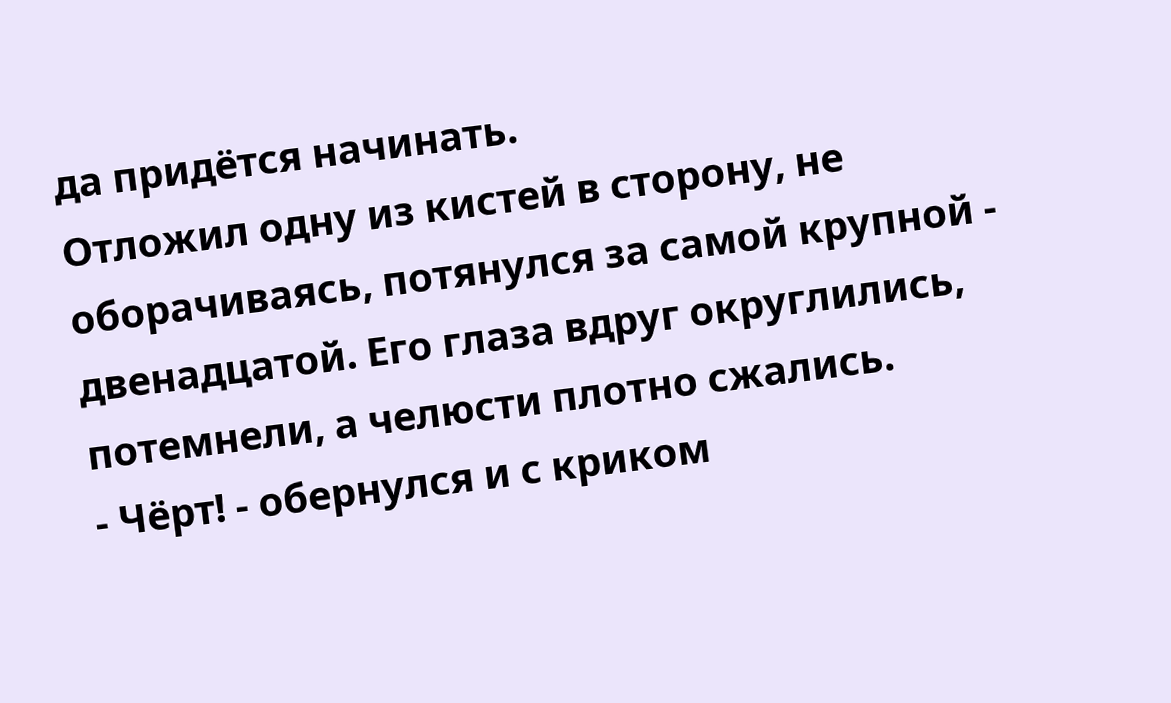да придётся начинать.
Отложил одну из кистей в сторону, не оборачиваясь, потянулся за самой крупной - двенадцатой. Его глаза вдруг округлились, потемнели, а челюсти плотно сжались.
- Чёрт! - обернулся и с криком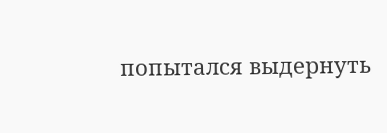попытался выдернуть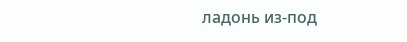ладонь из-под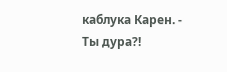каблука Карен. - Ты дура?!